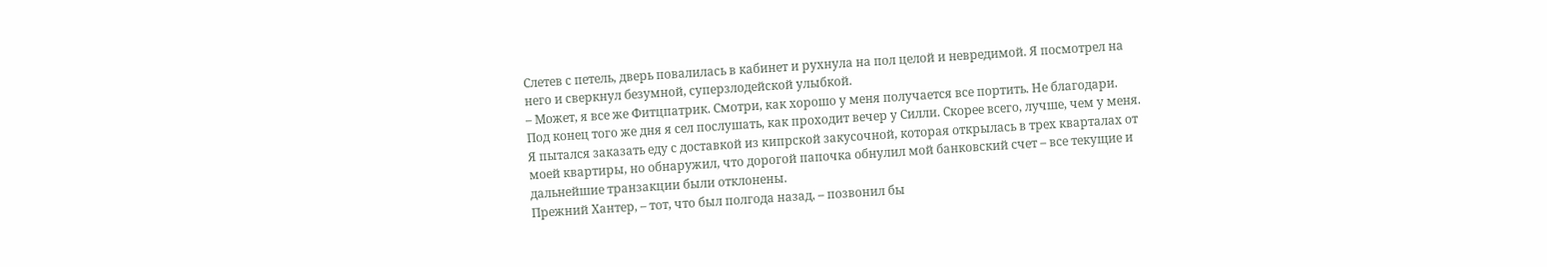Слетев с петель, дверь повалилась в кабинет и рухнула на пол целой и невредимой. Я посмотрел на него и сверкнул безумной, суперзлодейской улыбкой.
– Может, я все же Фитцпатрик. Смотри, как хорошо у меня получается все портить. Не благодари.
Под конец того же дня я сел послушать, как проходит вечер у Силли. Скорее всего, лучше, чем у меня. Я пытался заказать еду с доставкой из кипрской закусочной, которая открылась в трех кварталах от моей квартиры, но обнаружил, что дорогой папочка обнулил мой банковский счет – все текущие и дальнейшие транзакции были отклонены.
Прежний Хантер, – тот, что был полгода назад, – позвонил бы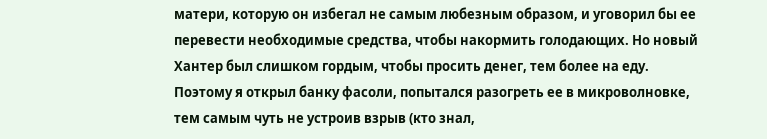матери, которую он избегал не самым любезным образом, и уговорил бы ее перевести необходимые средства, чтобы накормить голодающих. Но новый Хантер был слишком гордым, чтобы просить денег, тем более на еду. Поэтому я открыл банку фасоли, попытался разогреть ее в микроволновке, тем самым чуть не устроив взрыв (кто знал,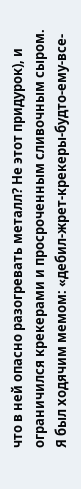что в ней опасно разогревать металл? Не этот придурок), и ограничился крекерами и просроченным сливочным сыром.
Я был ходячим мемом: «дебил-жрет-крекеры-будто-ему-все-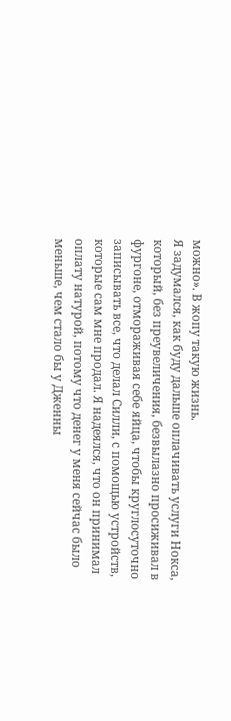можно». В жопу такую жизнь.
Я задумался, как буду дальше оплачивать услуги Нокса, который, без преувеличения, безвылазно просиживал в фургоне, отмораживая себе яйца, чтобы круглосуточно записывать все, что делал Силли, с помощью устройств, которые сам мне продал. Я надеялся, что он принимал оплату натурой, потому что денег у меня сейчас было меньше, чем стало бы у Дженны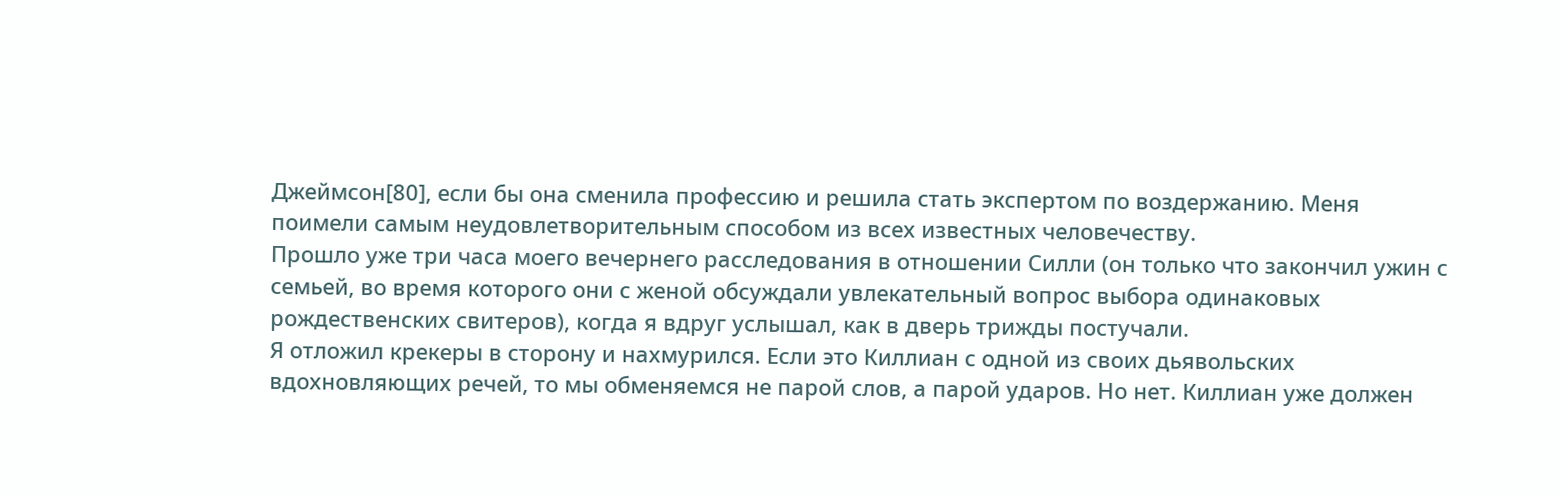Джеймсон[80], если бы она сменила профессию и решила стать экспертом по воздержанию. Меня поимели самым неудовлетворительным способом из всех известных человечеству.
Прошло уже три часа моего вечернего расследования в отношении Силли (он только что закончил ужин с семьей, во время которого они с женой обсуждали увлекательный вопрос выбора одинаковых рождественских свитеров), когда я вдруг услышал, как в дверь трижды постучали.
Я отложил крекеры в сторону и нахмурился. Если это Киллиан с одной из своих дьявольских вдохновляющих речей, то мы обменяемся не парой слов, а парой ударов. Но нет. Киллиан уже должен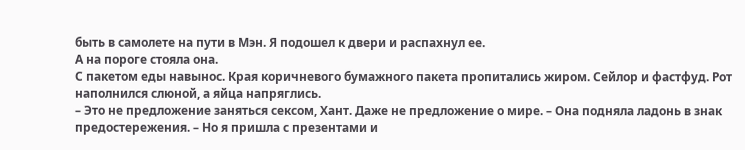быть в самолете на пути в Мэн. Я подошел к двери и распахнул ее.
А на пороге стояла она.
С пакетом еды навынос. Края коричневого бумажного пакета пропитались жиром. Сейлор и фастфуд. Рот наполнился слюной, а яйца напряглись.
– Это не предложение заняться сексом, Хант. Даже не предложение о мире. – Она подняла ладонь в знак предостережения. – Но я пришла с презентами и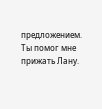предложением. Ты помог мне прижать Лану.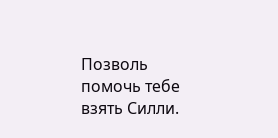Позволь помочь тебе взять Силли.